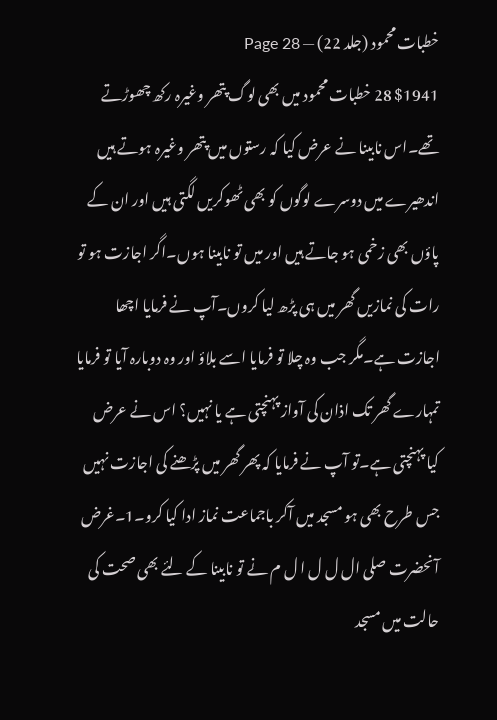خطبات محمود (جلد 22) — Page 28
$1941 28 خطبات محمود میں بھی لوگ پتھر وغیرہ رکھ چھوڑتے تھے۔اس نابینا نے عرض کیا کہ رستوں میں پتھر وغیرہ ہوتے ہیں اندھیرے میں دوسرے لوگوں کو بھی ٹھوکریں لگتی ہیں اور ان کے پاؤں بھی زخمی ہو جاتے ہیں اور میں تو نابینا ہوں۔اگر اجازت ہو تو رات کی نمازیں گھر میں ہی پڑھ لیا کروں۔آپ نے فرمایا اچھا اجازت ہے۔مگر جب وہ چلا تو فرمایا اسے بلاؤ اور وہ دوبارہ آیا تو فرمایا تمہارے گھر تک اذان کی آواز پہنچتی ہے یا نہیں؟ اس نے عرض کیا پہنچتی ہے۔تو آپ نے فرمایا کہ پھر گھر میں پڑھنے کی اجازت نہیں جس طرح بھی ہو مسجد میں آکر باجماعت نماز ادا کیا کرو۔1۔غرض آنحضرت صلی ال ل ل ا ل م نے تو نابینا کے لئے بھی صحت کی حالت میں مسجد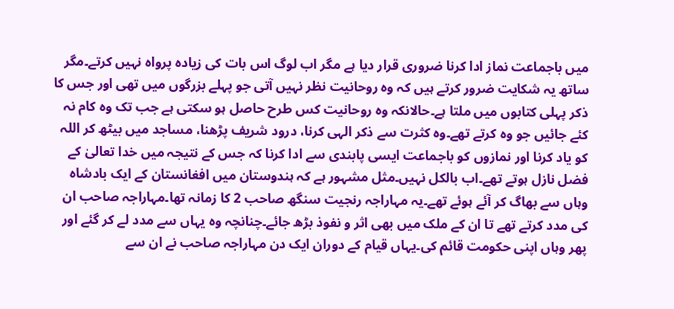میں باجماعت نماز ادا کرنا ضروری قرار دیا ہے مگر اب لوگ اس بات کی زیادہ پرواہ نہیں کرتے۔مگر ساتھ یہ شکایت ضرور کرتے ہیں کہ وہ روحانیت نظر نہیں آتی جو پہلے بزرگوں میں تھی اور جس کا ذکر پہلی کتابوں میں ملتا ہے۔حالانکہ وہ روحانیت کس طرح حاصل ہو سکتی ہے جب تک وہ کام نہ کئے جائیں جو وہ کرتے تھے۔وہ کثرت سے ذکر الہی کرنا، درود شریف پڑھنا، مساجد میں بیٹھ کر اللہ کو یاد کرنا اور نمازوں کو باجماعت ایسی پابندی سے ادا کرنا کہ جس کے نتیجہ میں خدا تعالیٰ کے فضل نازل ہوتے تھے۔اب بالکل نہیں۔مثل مشہور ہے کہ ہندوستان میں افغانستان کے ایک بادشاہ وہاں سے بھاگ کر آئے ہوئے تھے۔یہ مہاراجہ رنجیت سنگھ صاحب 2 کا زمانہ تھا۔مہاراجہ صاحب ان کی مدد کرتے تھے تا ان کے ملک میں بھی اثر و نفوذ بڑھ جائے۔چنانچہ وہ یہاں سے مدد لے کر گئے اور پھر وہاں اپنی حکومت قائم کی۔یہاں قیام کے دوران ایک دن مہاراجہ صاحب نے ان سے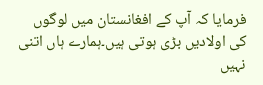فرمایا کہ آپ کے افغانستان میں لوگوں کی اولادیں بڑی ہوتی ہیں۔ہمارے ہاں اتنی نہیں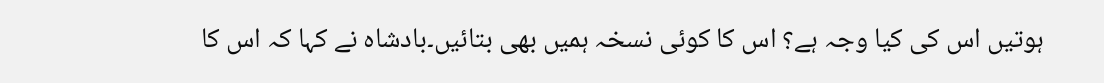ہوتیں اس کی کیا وجہ ہے؟ اس کا کوئی نسخہ ہمیں بھی بتائیں۔بادشاہ نے کہا کہ اس کا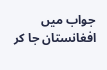جواب میں افغانستان جا کر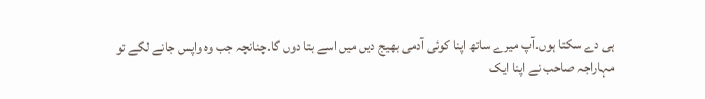ہی دے سکتا ہوں۔آپ میرے ساتھ اپنا کوئی آدمی بھیج دیں میں اسے بتا دوں گا۔چنانچہ جب وہ واپس جانے لگے تو مہاراجہ صاحب نے اپنا ایک